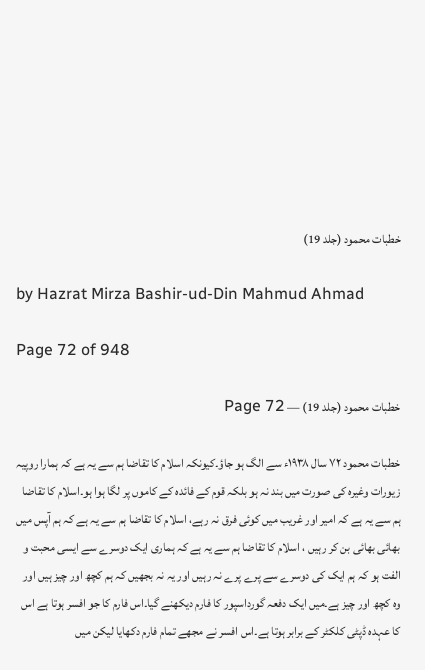خطبات محمود (جلد 19)

by Hazrat Mirza Bashir-ud-Din Mahmud Ahmad

Page 72 of 948

خطبات محمود (جلد 19) — Page 72

خطبات محمود ۷۲ سال ۱۹۳۸ء سے الگ ہو جاؤ۔کیونکہ اسلام کا تقاضا ہم سے یہ ہے کہ ہمارا روپیہ زیورات وغیرہ کی صورت میں بند نہ ہو بلکہ قوم کے فائدہ کے کاموں پر لگا ہوا ہو۔اسلام کا تقاضا ہم سے یہ ہے کہ امیر اور غریب میں کوئی فرق نہ رہے، اسلام کا تقاضا ہم سے یہ ہے کہ ہم آپس میں بھائی بھائی بن کر رہیں ، اسلام کا تقاضا ہم سے یہ ہے کہ ہماری ایک دوسرے سے ایسی محبت و الفت ہو کہ ہم ایک کی دوسرے سے پرے پرے نہ رہیں اور یہ نہ بجھیں کہ ہم کچھ اور چیز ہیں اور وہ کچھ اور چیز ہے۔میں ایک دفعہ گورداسپور کا فارم دیکھنے گیا۔اس فارم کا جو افسر ہوتا ہے اس کا عہدہ ڈپٹی کلکٹر کے برابر ہوتا ہے۔اس افسر نے مجھے تمام فارم دکھایا لیکن میں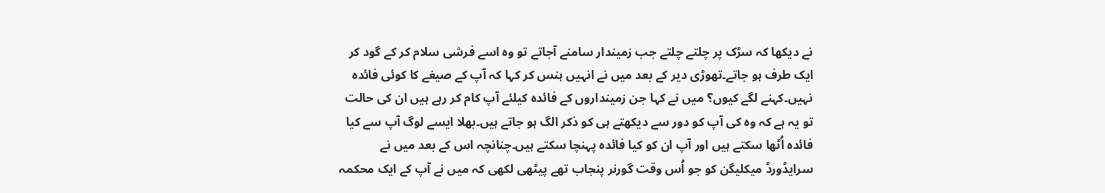نے دیکھا کہ سڑک پر چلتے چلتے جب زمیندار سامنے آجاتے تو وہ اسے فرشی سلام کر کے گود کر ایک طرف ہو جاتے۔تھوڑی دیر کے بعد میں نے انہیں ہنس کر کہا کہ آپ کے صیغے کا کوئی فائدہ نہیں۔کہنے لگے کیوں؟ میں نے کہا جن زمینداروں کے فائدہ کیلئے آپ کام کر رہے ہیں ان کی حالت تو یہ ہے کہ وہ کی آپ کو دور سے دیکھتے ہی کو ذکر الگ ہو جاتے ہیں۔بھلا ایسے لوگ آپ سے کیا فائدہ اُٹھا سکتے ہیں اور آپ ان کو کیا فائدہ پہنچا سکتے ہیں۔چنانچہ اس کے بعد میں نے سرایڈورڈ میکلیگن کو جو اُس وقت گورنر پنجاب تھے پیٹھی لکھی کہ میں نے آپ کے ایک محکمہ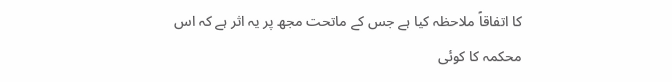کا اتفاقاً ملاحظہ کیا ہے جس کے ماتحت مجھ پر یہ اثر ہے کہ اس محکمہ کا کوئی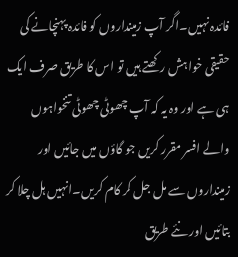فائدہ نہیں۔اگر آپ زمینداروں کو فائدہ پہنچانے کی حقیقی خواہش رکھتے ہیں تو اس کا طریق صرف ایک ہی ہے اور وہ یہ کہ آپ چھوٹی چھوٹی تنخواہوں والے افسر مقرر کریں جو گاؤں میں جائیں اور زمینداروں سے مل جل کر کام کریں۔انہیں ہل چلا کر بتائیں اور نئے طریق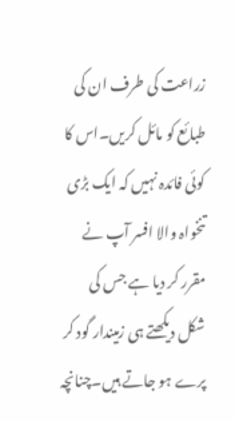زراعت کی طرف ان کی طبائع کو مائل کریں۔اس کا کوئی فائدہ نہیں کہ ایک بڑی تنخواہ والا افسر آپ نے مقرر کر دیا ہے جس کی شکل دیکھتے ہی زمیندار گود کر پرے ہو جاتے ہیں۔چنانچہ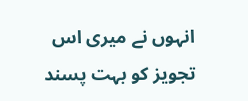انہوں نے میری اس تجویز کو بہت پسند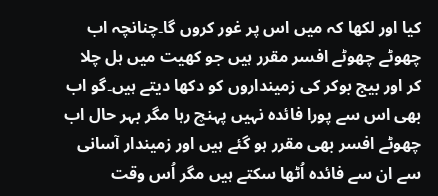کیا اور لکھا کہ میں اس پر غور کروں گا۔چنانچہ اب چھوٹے چھوٹے افسر مقرر ہیں جو کھیت میں ہل چلا کر اور بیج بوکر کی زمینداروں کو دکھا دیتے ہیں۔گو اب بھی اس سے پورا فائدہ نہیں پہنچ رہا مگر بہر حال اب چھوٹے افسر بھی مقرر ہو گئے ہیں اور زمیندار آسانی سے ان سے فائدہ اُٹھا سکتے ہیں مگر اُس وقت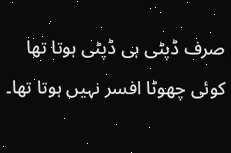صرف ڈپٹی ہی ڈپٹی ہوتا تھا کوئی چھوٹا افسر نہیں ہوتا تھا۔